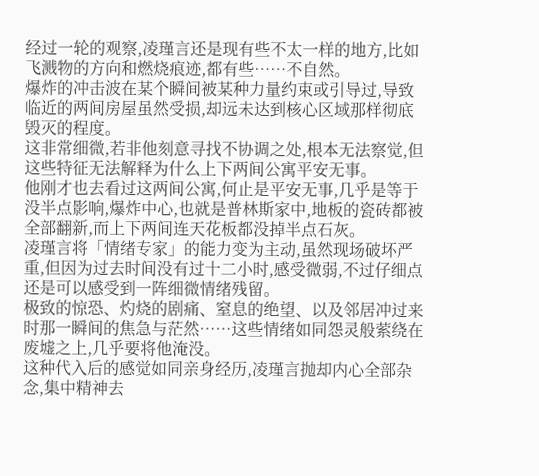经过一轮的观察,凌瑾言还是现有些不太一样的地方,比如飞溅物的方向和燃烧痕迹,都有些……不自然。
爆炸的冲击波在某个瞬间被某种力量约束或引导过,导致临近的两间房屋虽然受损,却远未达到核心区域那样彻底毁灭的程度。
这非常细微,若非他刻意寻找不协调之处,根本无法察觉,但这些特征无法解释为什么上下两间公寓平安无事。
他刚才也去看过这两间公寓,何止是平安无事,几乎是等于没半点影响,爆炸中心,也就是普林斯家中,地板的瓷砖都被全部翻新,而上下两间连天花板都没掉半点石灰。
凌瑾言将「情绪专家」的能力变为主动,虽然现场破坏严重,但因为过去时间没有过十二小时,感受微弱,不过仔细点还是可以感受到一阵细微情绪残留。
极致的惊恐、灼烧的剧痛、窒息的绝望、以及邻居冲过来时那一瞬间的焦急与茫然……这些情绪如同怨灵般萦绕在废墟之上,几乎要将他淹没。
这种代入后的感觉如同亲身经历,凌瑾言抛却内心全部杂念,集中精神去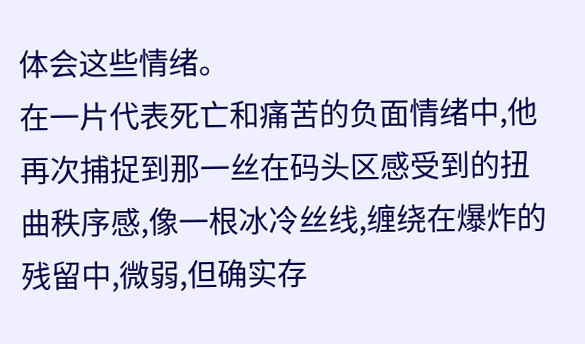体会这些情绪。
在一片代表死亡和痛苦的负面情绪中,他再次捕捉到那一丝在码头区感受到的扭曲秩序感,像一根冰冷丝线,缠绕在爆炸的残留中,微弱,但确实存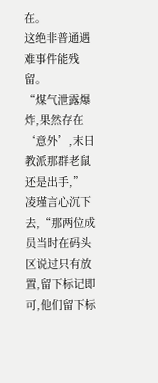在。
这绝非普通遇难事件能残留。
“煤气泄露爆炸,果然存在‘意外’,末日教派那群老鼠还是出手,”
凌瑾言心沉下去,“那两位成员当时在码头区说过只有放置,留下标记即可,他们留下标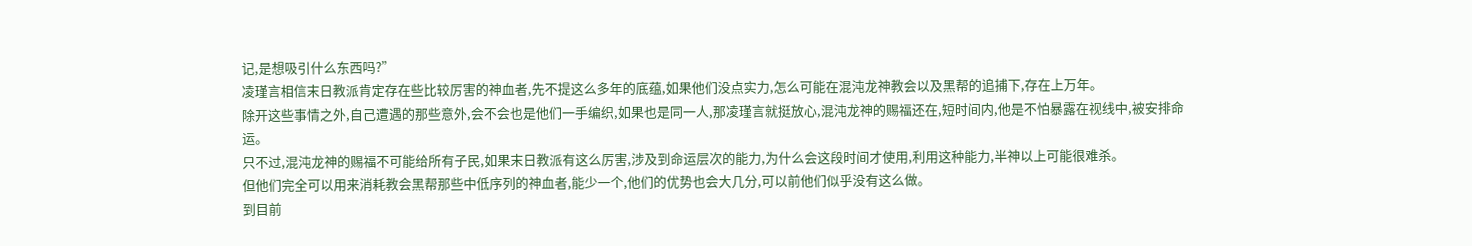记,是想吸引什么东西吗?”
凌瑾言相信末日教派肯定存在些比较厉害的神血者,先不提这么多年的底蕴,如果他们没点实力,怎么可能在混沌龙神教会以及黑帮的追捕下,存在上万年。
除开这些事情之外,自己遭遇的那些意外,会不会也是他们一手编织,如果也是同一人,那凌瑾言就挺放心,混沌龙神的赐福还在,短时间内,他是不怕暴露在视线中,被安排命运。
只不过,混沌龙神的赐福不可能给所有子民,如果末日教派有这么厉害,涉及到命运层次的能力,为什么会这段时间才使用,利用这种能力,半神以上可能很难杀。
但他们完全可以用来消耗教会黑帮那些中低序列的神血者,能少一个,他们的优势也会大几分,可以前他们似乎没有这么做。
到目前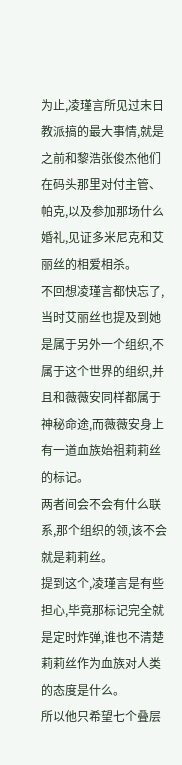为止,凌瑾言所见过末日教派搞的最大事情,就是之前和黎浩张俊杰他们在码头那里对付主管、帕克,以及参加那场什么婚礼,见证多米尼克和艾丽丝的相爱相杀。
不回想凌瑾言都快忘了,当时艾丽丝也提及到她是属于另外一个组织,不属于这个世界的组织,并且和薇薇安同样都属于神秘命途,而薇薇安身上有一道血族始祖莉莉丝的标记。
两者间会不会有什么联系,那个组织的领,该不会就是莉莉丝。
提到这个,凌瑾言是有些担心,毕竟那标记完全就是定时炸弹,谁也不清楚莉莉丝作为血族对人类的态度是什么。
所以他只希望七个叠层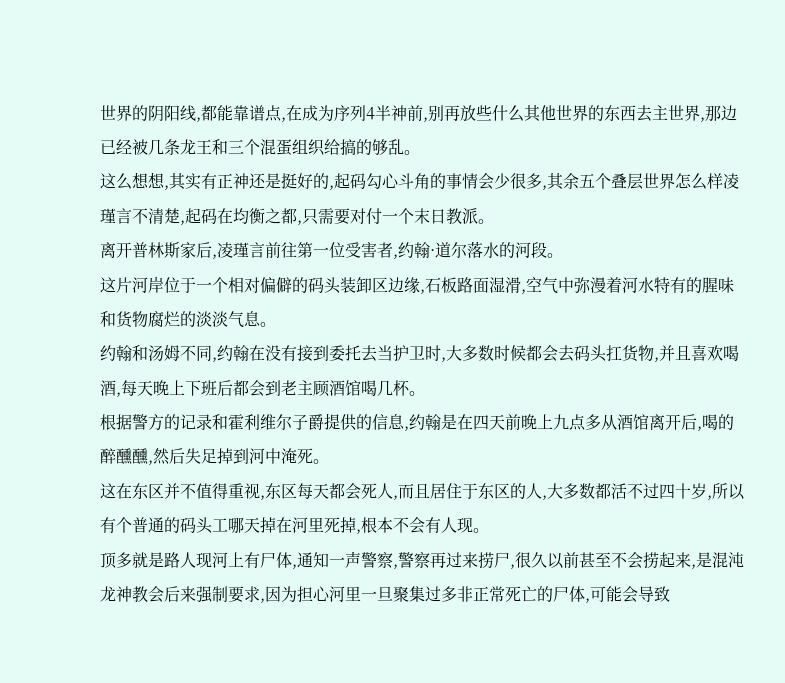世界的阴阳线,都能靠谱点,在成为序列4半神前,别再放些什么其他世界的东西去主世界,那边已经被几条龙王和三个混蛋组织给搞的够乱。
这么想想,其实有正神还是挺好的,起码勾心斗角的事情会少很多,其余五个叠层世界怎么样凌瑾言不清楚,起码在均衡之都,只需要对付一个末日教派。
离开普林斯家后,凌瑾言前往第一位受害者,约翰·道尔落水的河段。
这片河岸位于一个相对偏僻的码头装卸区边缘,石板路面湿滑,空气中弥漫着河水特有的腥味和货物腐烂的淡淡气息。
约翰和汤姆不同,约翰在没有接到委托去当护卫时,大多数时候都会去码头扛货物,并且喜欢喝酒,每天晚上下班后都会到老主顾酒馆喝几杯。
根据警方的记录和霍利维尔子爵提供的信息,约翰是在四天前晚上九点多从酒馆离开后,喝的醉醺醺,然后失足掉到河中淹死。
这在东区并不值得重视,东区每天都会死人,而且居住于东区的人,大多数都活不过四十岁,所以有个普通的码头工哪天掉在河里死掉,根本不会有人现。
顶多就是路人现河上有尸体,通知一声警察,警察再过来捞尸,很久以前甚至不会捞起来,是混沌龙神教会后来强制要求,因为担心河里一旦聚集过多非正常死亡的尸体,可能会导致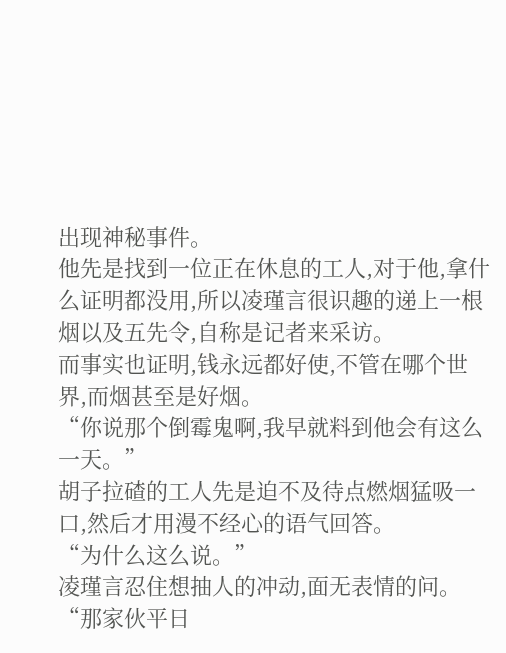出现神秘事件。
他先是找到一位正在休息的工人,对于他,拿什么证明都没用,所以凌瑾言很识趣的递上一根烟以及五先令,自称是记者来采访。
而事实也证明,钱永远都好使,不管在哪个世界,而烟甚至是好烟。
“你说那个倒霉鬼啊,我早就料到他会有这么一天。”
胡子拉碴的工人先是迫不及待点燃烟猛吸一口,然后才用漫不经心的语气回答。
“为什么这么说。”
凌瑾言忍住想抽人的冲动,面无表情的问。
“那家伙平日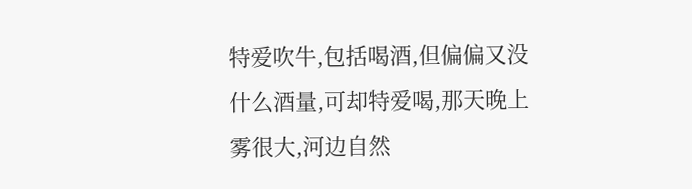特爱吹牛,包括喝酒,但偏偏又没什么酒量,可却特爱喝,那天晚上雾很大,河边自然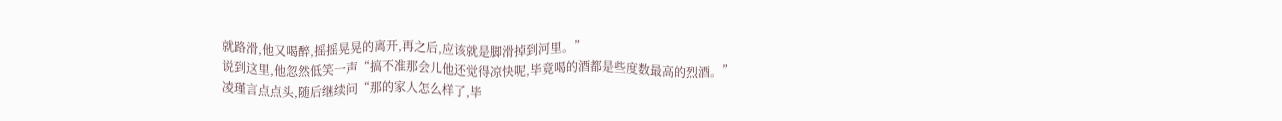就路滑,他又喝醉,摇摇晃晃的离开,再之后,应该就是脚滑掉到河里。”
说到这里,他忽然低笑一声“搞不准那会儿他还觉得凉快呢,毕竟喝的酒都是些度数最高的烈酒。”
凌瑾言点点头,随后继续问“那的家人怎么样了,毕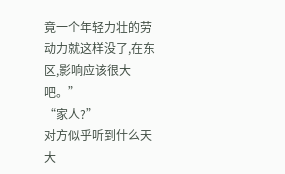竟一个年轻力壮的劳动力就这样没了,在东区,影响应该很大吧。”
“家人?”
对方似乎听到什么天大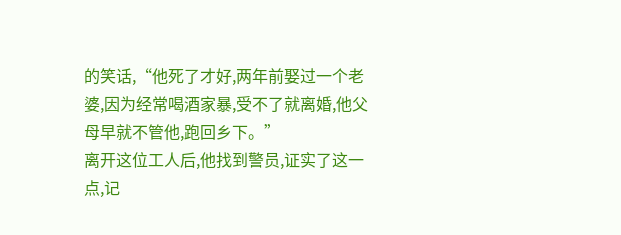的笑话,“他死了才好,两年前娶过一个老婆,因为经常喝酒家暴,受不了就离婚,他父母早就不管他,跑回乡下。”
离开这位工人后,他找到警员,证实了这一点,记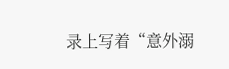录上写着“意外溺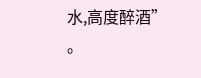水,高度醉酒”
。